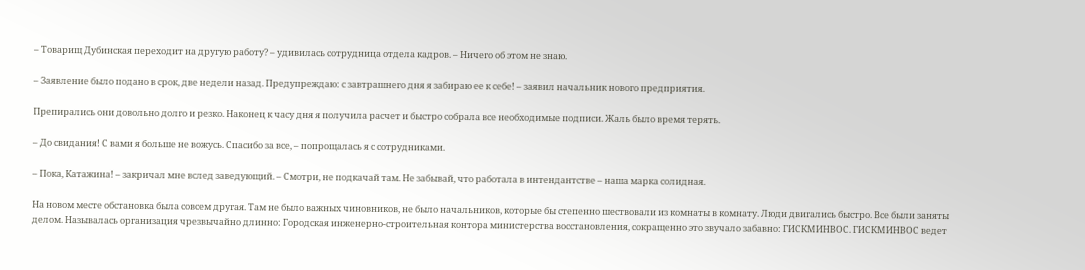– Товарищ Дубинская переходит на другую работу? – удивилась сотрудница отдела кадров. – Ничего об этом не знаю.

– Заявление было подано в срок, две недели назад. Предупреждаю: с завтрашнего дня я забираю ее к себе! – заявил начальник нового предприятия.

Препирались они довольно долго и резко. Наконец к часу дня я получила расчет и быстро собрала все необходимые подписи. Жаль было время терять.

– До свидания! С вами я больше не вожусь. Спасибо за все, – попрощалась я с сотрудниками.

– Пока, Катажина! – закричал мне вслед заведующий. – Смотри, не подкачай там. Не забывай, что работала в интендантстве – наша марка солидная.

На новом месте обстановка была совсем другая. Там не было важных чиновников, не было начальников, которые бы степенно шествовали из комнаты в комнату. Люди двигались быстро. Все были заняты делом. Называлась организация чрезвычайно длинно: Городская инженерно-строительная контора министерства восстановления, сокращенно это звучало забавно: ГИСКМИНВОС. ГИСКМИНВОС ведет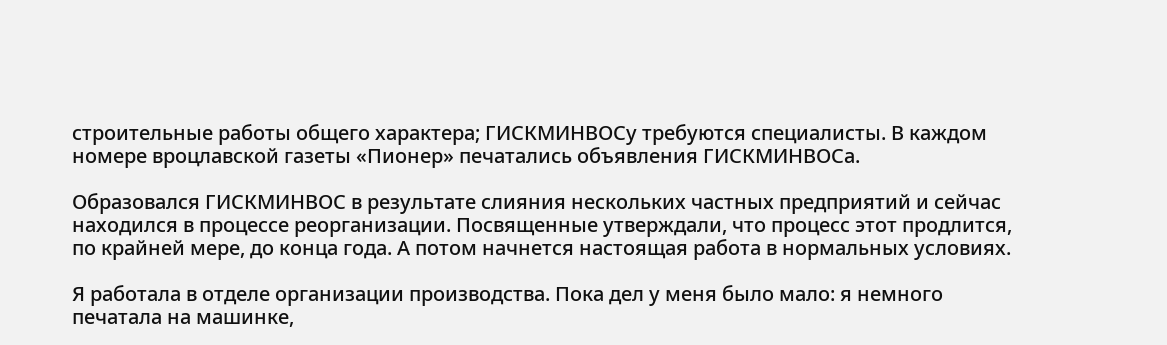строительные работы общего характера; ГИСКМИНВОСу требуются специалисты. В каждом номере вроцлавской газеты «Пионер» печатались объявления ГИСКМИНВОСа.

Образовался ГИСКМИНВОС в результате слияния нескольких частных предприятий и сейчас находился в процессе реорганизации. Посвященные утверждали, что процесс этот продлится, по крайней мере, до конца года. А потом начнется настоящая работа в нормальных условиях.

Я работала в отделе организации производства. Пока дел у меня было мало: я немного печатала на машинке,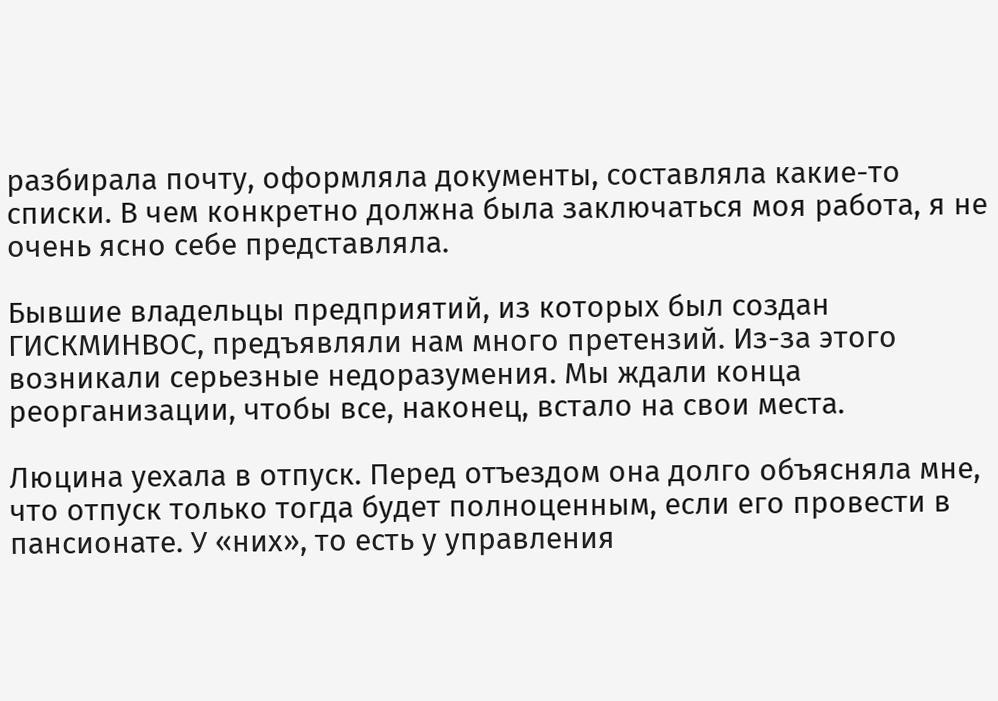разбирала почту, оформляла документы, составляла какие-то списки. В чем конкретно должна была заключаться моя работа, я не очень ясно себе представляла.

Бывшие владельцы предприятий, из которых был создан ГИСКМИНВОС, предъявляли нам много претензий. Из-за этого возникали серьезные недоразумения. Мы ждали конца реорганизации, чтобы все, наконец, встало на свои места.

Люцина уехала в отпуск. Перед отъездом она долго объясняла мне, что отпуск только тогда будет полноценным, если его провести в пансионате. У «них», то есть у управления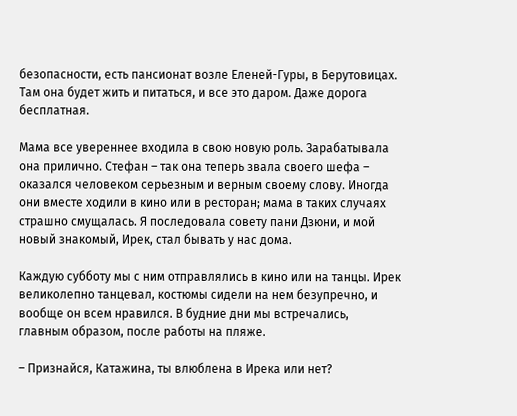безопасности, есть пансионат возле Еленей-Гуры, в Берутовицах. Там она будет жить и питаться, и все это даром. Даже дорога бесплатная.

Мама все увереннее входила в свою новую роль. Зарабатывала она прилично. Стефан – так она теперь звала своего шефа – оказался человеком серьезным и верным своему слову. Иногда они вместе ходили в кино или в ресторан; мама в таких случаях страшно смущалась. Я последовала совету пани Дзюни, и мой новый знакомый, Ирек, стал бывать у нас дома.

Каждую субботу мы с ним отправлялись в кино или на танцы. Ирек великолепно танцевал, костюмы сидели на нем безупречно, и вообще он всем нравился. В будние дни мы встречались, главным образом, после работы на пляже.

– Признайся, Катажина, ты влюблена в Ирека или нет?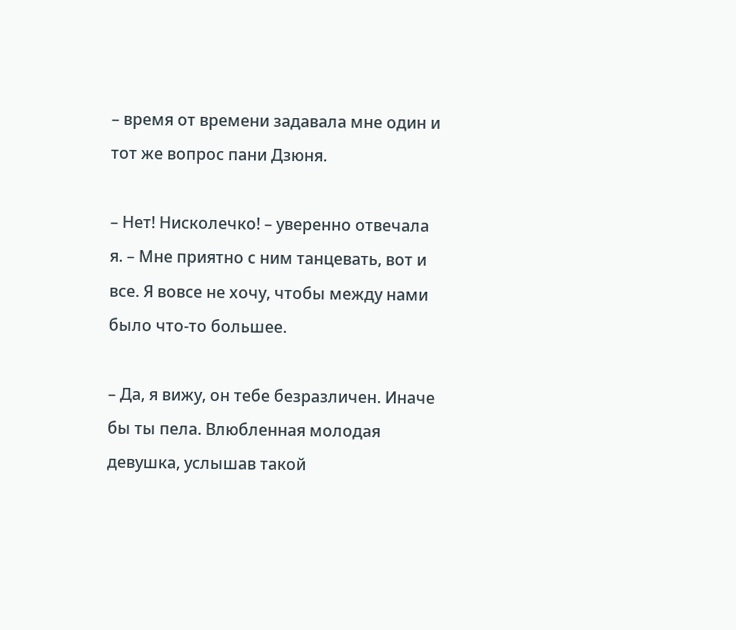– время от времени задавала мне один и тот же вопрос пани Дзюня.

– Нет! Нисколечко! – уверенно отвечала я. – Мне приятно с ним танцевать, вот и все. Я вовсе не хочу, чтобы между нами было что-то большее.

– Да, я вижу, он тебе безразличен. Иначе бы ты пела. Влюбленная молодая девушка, услышав такой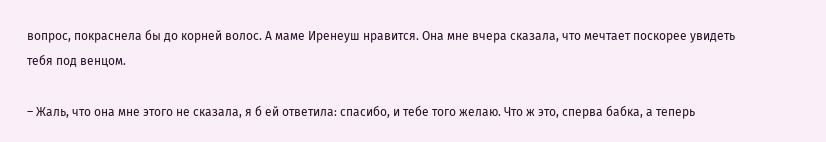вопрос, покраснела бы до корней волос. А маме Иренеуш нравится. Она мне вчера сказала, что мечтает поскорее увидеть тебя под венцом.

– Жаль, что она мне этого не сказала, я б ей ответила: спасибо, и тебе того желаю. Что ж это, сперва бабка, а теперь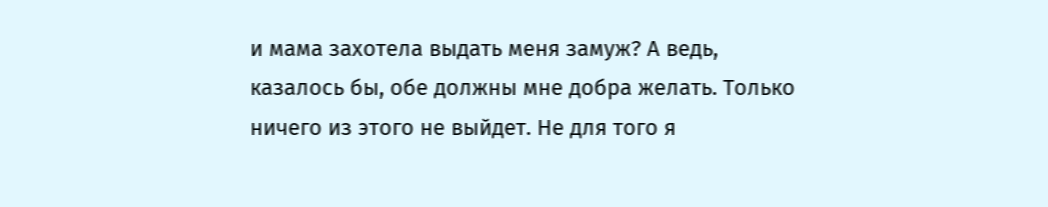и мама захотела выдать меня замуж? А ведь, казалось бы, обе должны мне добра желать. Только ничего из этого не выйдет. Не для того я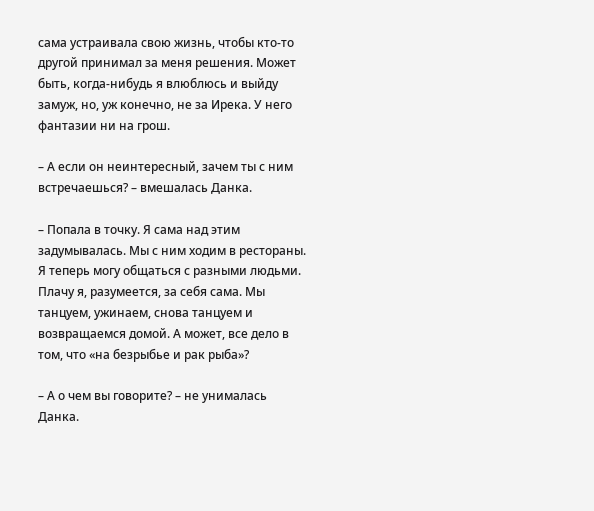сама устраивала свою жизнь, чтобы кто-то другой принимал за меня решения. Может быть, когда-нибудь я влюблюсь и выйду замуж, но, уж конечно, не за Ирека. У него фантазии ни на грош.

– А если он неинтересный, зачем ты с ним встречаешься? – вмешалась Данка.

– Попала в точку. Я сама над этим задумывалась. Мы с ним ходим в рестораны. Я теперь могу общаться с разными людьми. Плачу я, разумеется, за себя сама. Мы танцуем, ужинаем, снова танцуем и возвращаемся домой. А может, все дело в том, что «на безрыбье и рак рыба»?

– А о чем вы говорите? – не унималась Данка.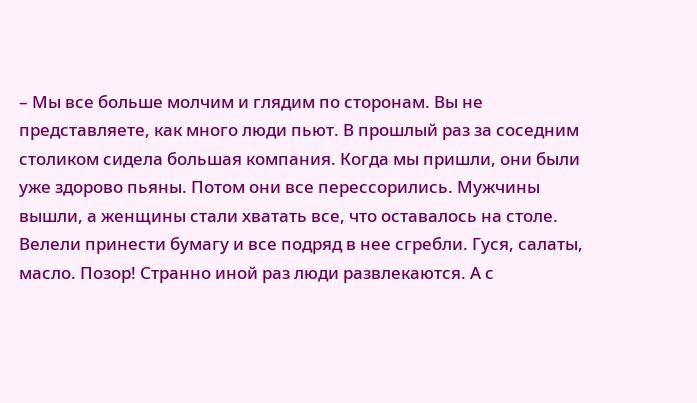– Мы все больше молчим и глядим по сторонам. Вы не представляете, как много люди пьют. В прошлый раз за соседним столиком сидела большая компания. Когда мы пришли, они были уже здорово пьяны. Потом они все перессорились. Мужчины вышли, а женщины стали хватать все, что оставалось на столе. Велели принести бумагу и все подряд в нее сгребли. Гуся, салаты, масло. Позор! Странно иной раз люди развлекаются. А с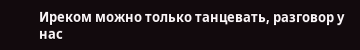Иреком можно только танцевать, разговор у нас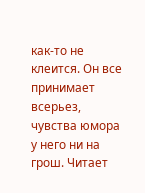как-то не клеится. Он все принимает всерьез, чувства юмора у него ни на грош. Читает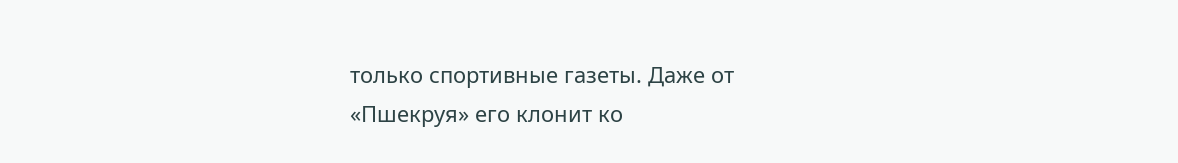только спортивные газеты. Даже от «Пшекруя» его клонит ко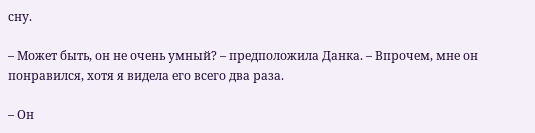сну.

– Может быть, он не очень умный? – предположила Данка. – Впрочем, мне он понравился, хотя я видела его всего два раза.

– Он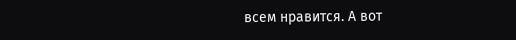всем нравится. А вот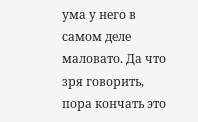ума у него в самом деле маловато. Да что зря говорить, пора кончать это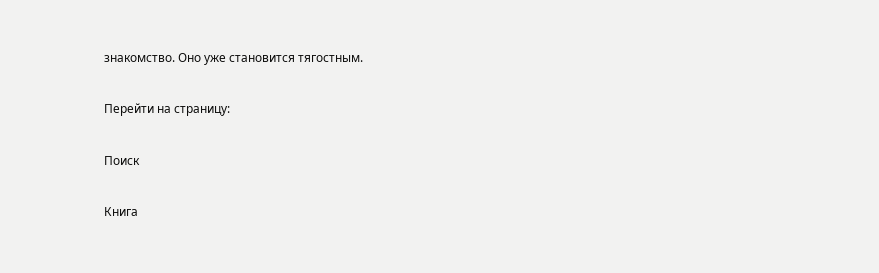знакомство. Оно уже становится тягостным.

Перейти на страницу:

Поиск

Книга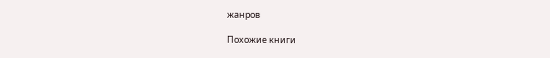жанров

Похожие книги